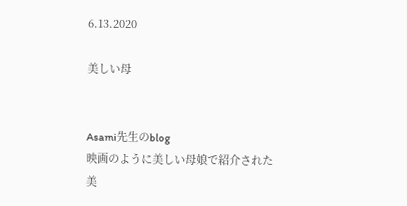6.13.2020

美しい母


Asami先生のblog
映画のように美しい母娘で紹介された
美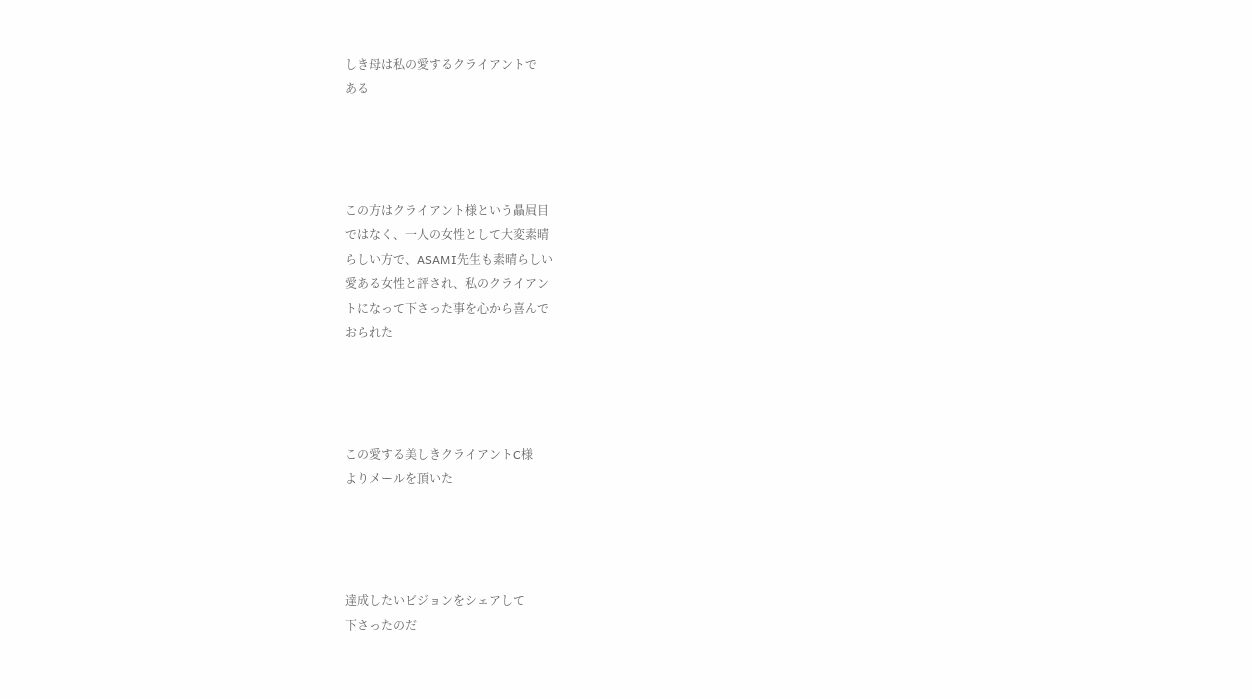しき母は私の愛するクライアントで
ある




この方はクライアント様という贔屓目
ではなく、一人の女性として大変素晴
らしい方で、ASAMI先生も素晴らしい
愛ある女性と評され、私のクライアン
トになって下さった事を心から喜んで
おられた




この愛する美しきクライアントC様
よりメールを頂いた




達成したいビジョンをシェアして
下さったのだ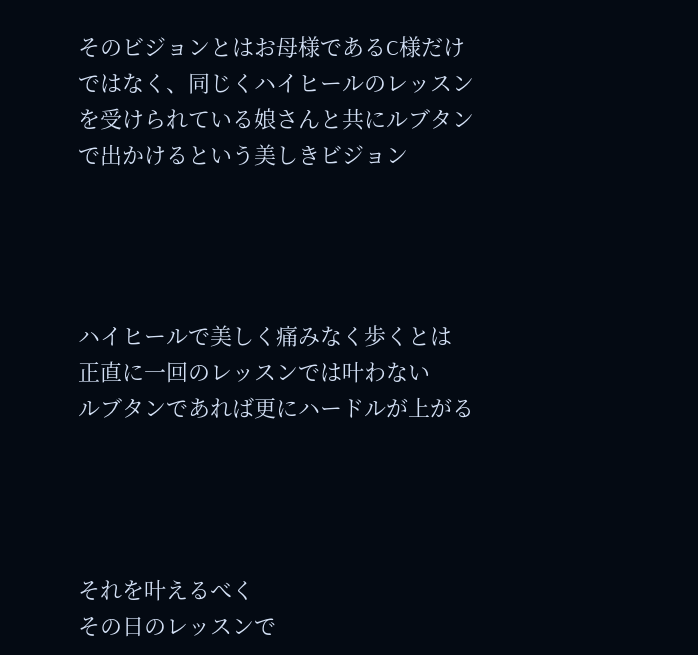そのビジョンとはお母様であるC様だけ
ではなく、同じくハイヒールのレッスン
を受けられている娘さんと共にルブタン
で出かけるという美しきビジョン




ハイヒールで美しく痛みなく歩くとは
正直に一回のレッスンでは叶わない
ルブタンであれば更にハードルが上がる




それを叶えるべく
その日のレッスンで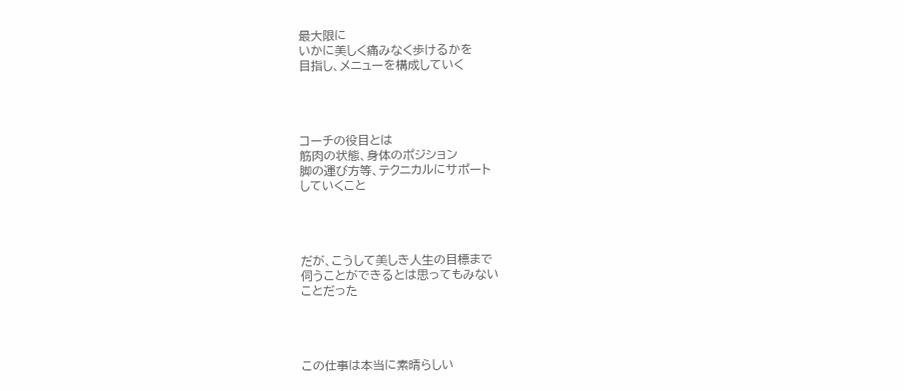最大限に
いかに美しく痛みなく歩けるかを
目指し、メニューを構成していく




コーチの役目とは
筋肉の状態、身体のポジション
脚の運び方等、テクニカルにサポート
していくこと




だが、こうして美しき人生の目標まで
伺うことができるとは思ってもみない
ことだった




この仕事は本当に素晴らしい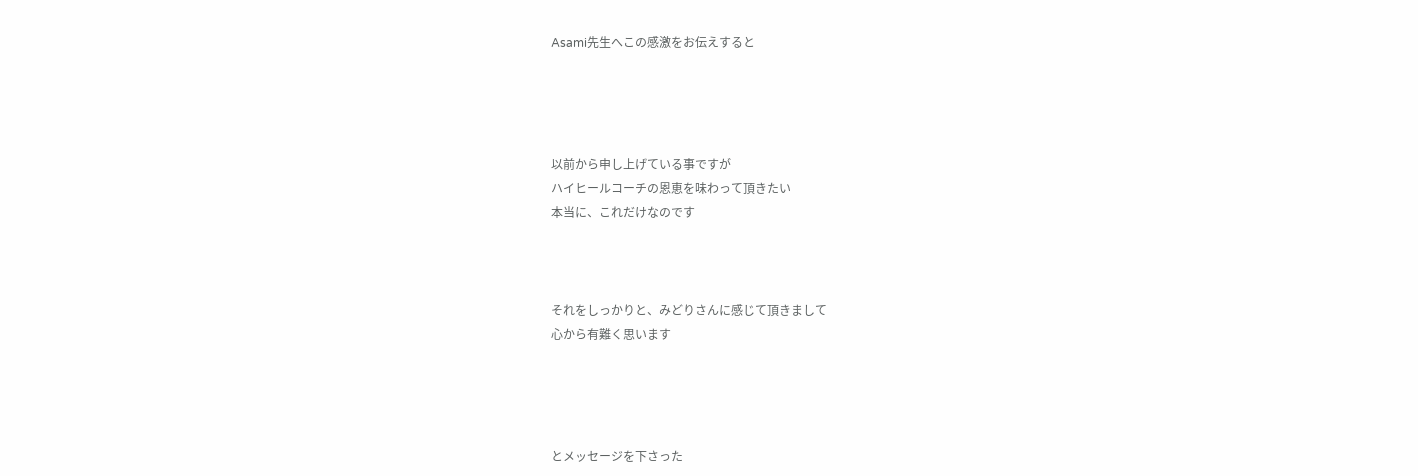Asami先生へこの感激をお伝えすると




以前から申し上げている事ですが
ハイヒールコーチの恩恵を味わって頂きたい
本当に、これだけなのです



それをしっかりと、みどりさんに感じて頂きまして
心から有難く思います




とメッセージを下さった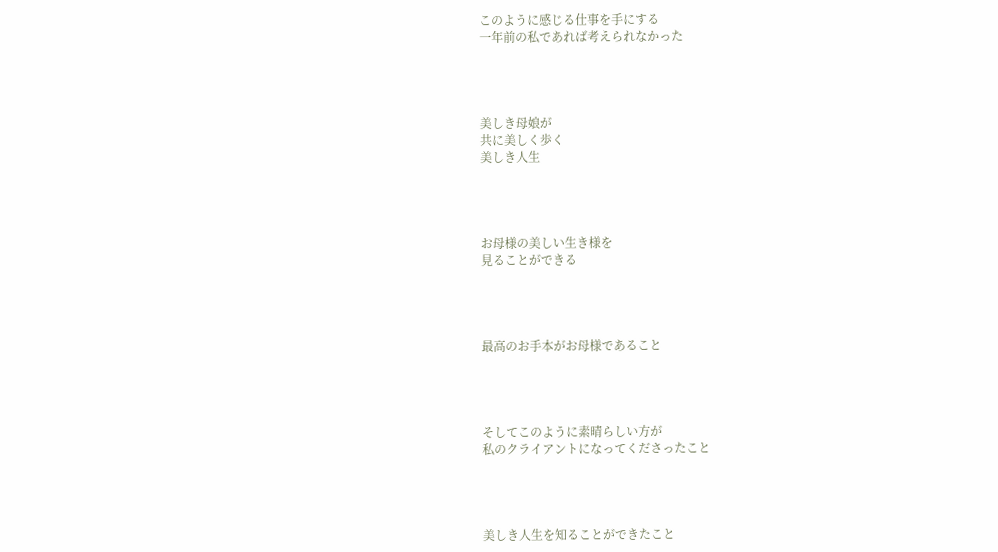このように感じる仕事を手にする
一年前の私であれば考えられなかった




美しき母娘が
共に美しく歩く
美しき人生




お母様の美しい生き様を
見ることができる




最高のお手本がお母様であること




そしてこのように素晴らしい方が
私のクライアントになってくださったこと




美しき人生を知ることができたこと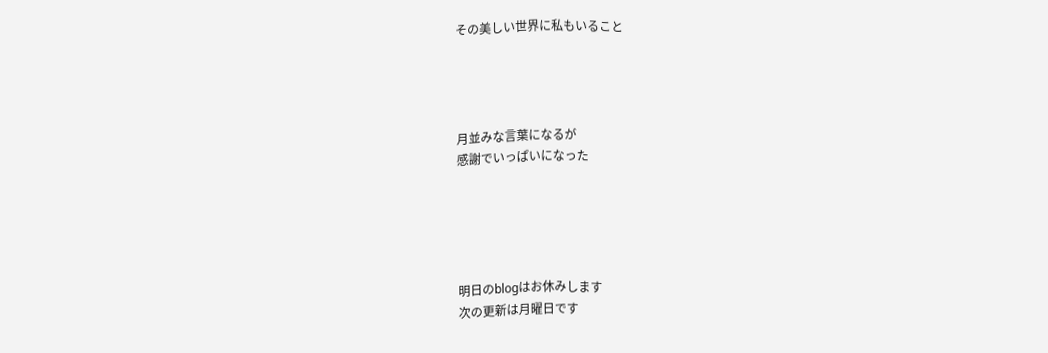その美しい世界に私もいること




月並みな言葉になるが
感謝でいっぱいになった





明日のblogはお休みします
次の更新は月曜日です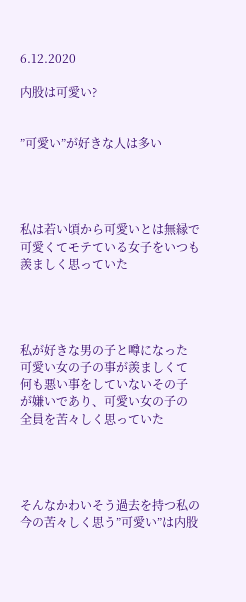6.12.2020

内股は可愛い?


”可愛い”が好きな人は多い




私は若い頃から可愛いとは無縁で
可愛くてモテている女子をいつも
羨ましく思っていた




私が好きな男の子と噂になった
可愛い女の子の事が羨ましくて
何も悪い事をしていないその子
が嫌いであり、可愛い女の子の
全員を苦々しく思っていた




そんなかわいそう過去を持つ私の
今の苦々しく思う”可愛い”は内股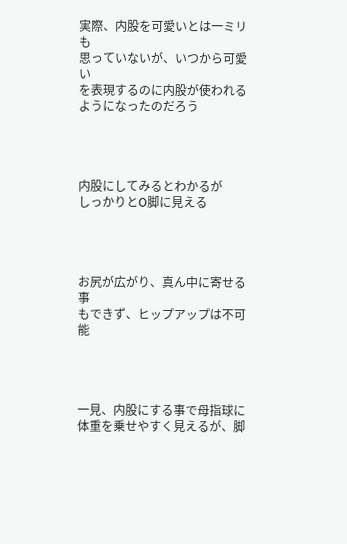実際、内股を可愛いとは一ミリも
思っていないが、いつから可愛い
を表現するのに内股が使われる
ようになったのだろう




内股にしてみるとわかるが
しっかりとO脚に見える




お尻が広がり、真ん中に寄せる事
もできず、ヒップアップは不可能




一見、内股にする事で母指球に
体重を乗せやすく見えるが、脚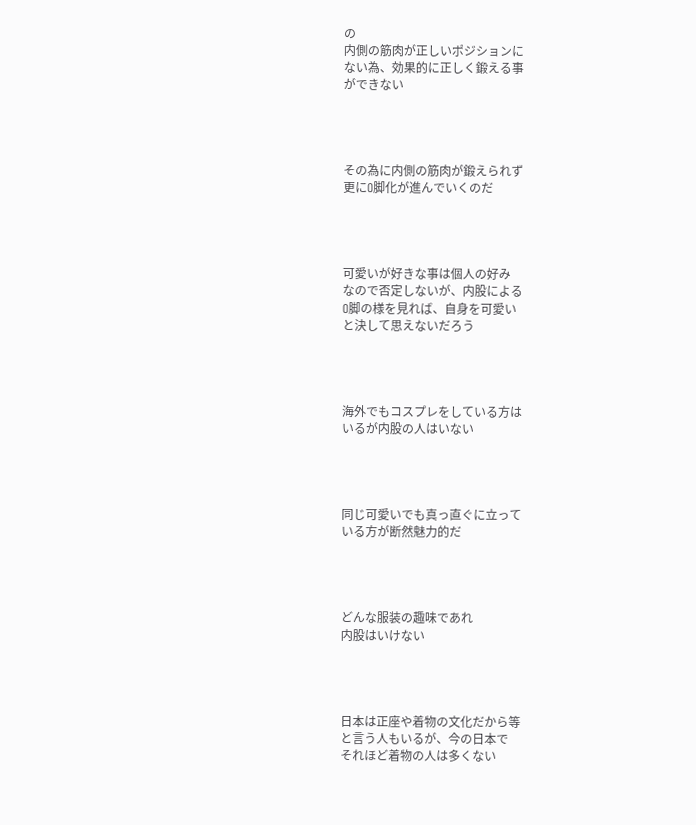の
内側の筋肉が正しいポジションに
ない為、効果的に正しく鍛える事
ができない




その為に内側の筋肉が鍛えられず
更にO脚化が進んでいくのだ




可愛いが好きな事は個人の好み
なので否定しないが、内股による
O脚の様を見れば、自身を可愛い
と決して思えないだろう




海外でもコスプレをしている方は
いるが内股の人はいない




同じ可愛いでも真っ直ぐに立って
いる方が断然魅力的だ




どんな服装の趣味であれ
内股はいけない




日本は正座や着物の文化だから等
と言う人もいるが、今の日本で
それほど着物の人は多くない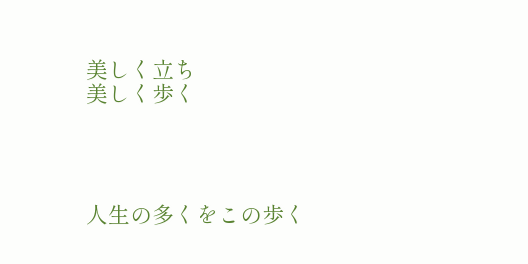美しく立ち
美しく歩く




人生の多くをこの歩く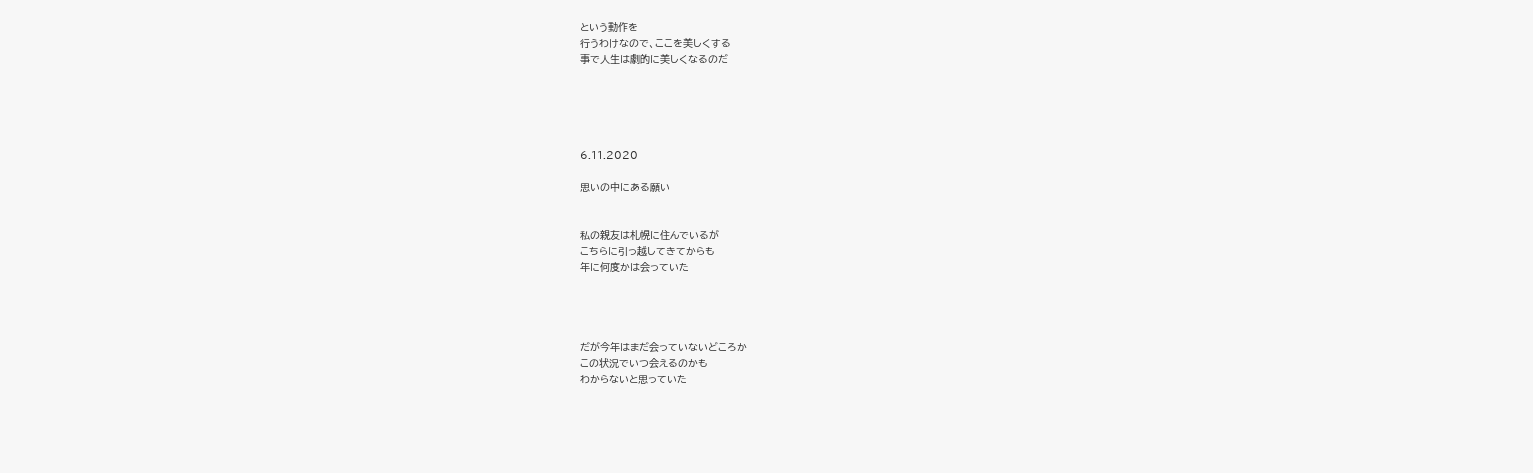という動作を
行うわけなので、ここを美しくする
事で人生は劇的に美しくなるのだ





6.11.2020

思いの中にある願い


私の親友は札幌に住んでいるが
こちらに引っ越してきてからも
年に何度かは会っていた




だが今年はまだ会っていないどころか
この状況でいつ会えるのかも
わからないと思っていた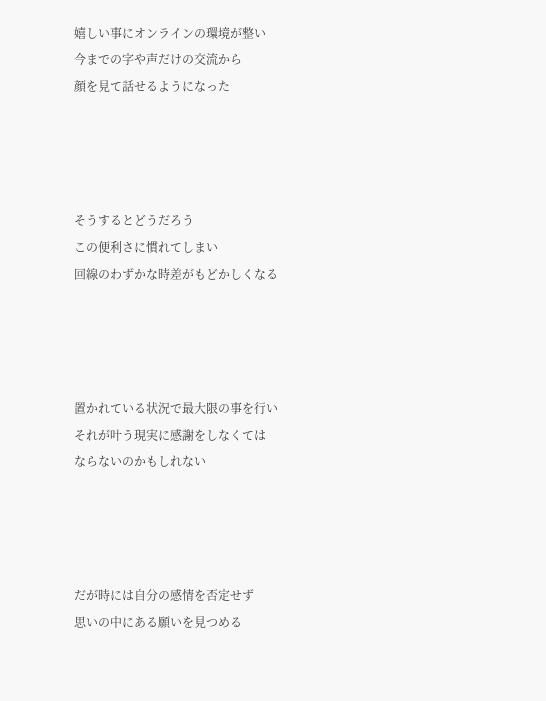嬉しい事にオンラインの環境が整い
今までの字や声だけの交流から
顔を見て話せるようになった




そうするとどうだろう
この便利さに慣れてしまい
回線のわずかな時差がもどかしくなる




置かれている状況で最大限の事を行い
それが叶う現実に感謝をしなくては
ならないのかもしれない




だが時には自分の感情を否定せず
思いの中にある願いを見つめる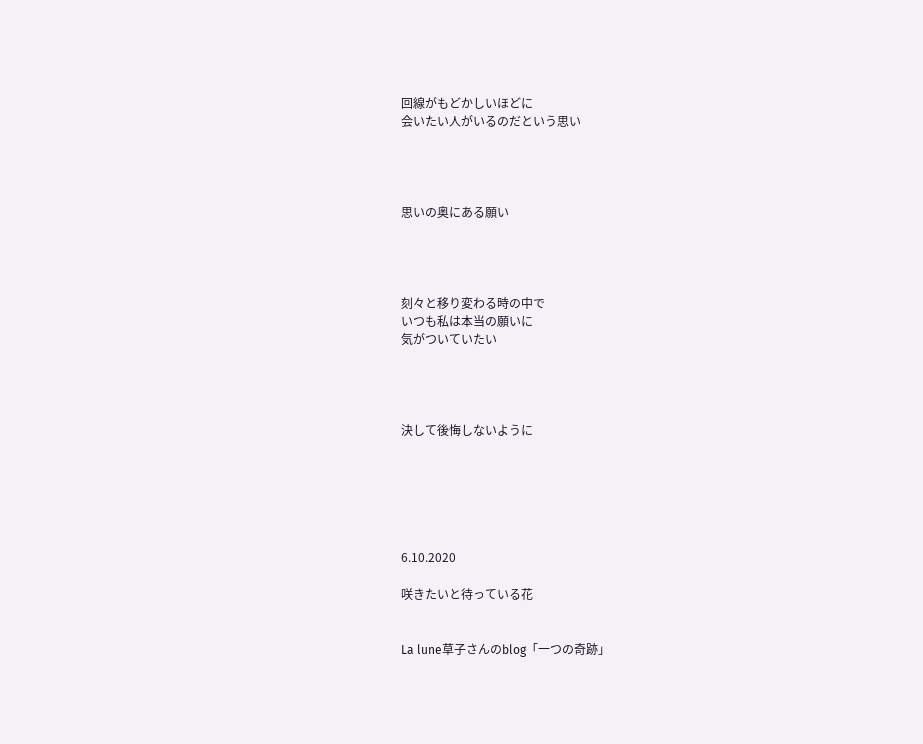回線がもどかしいほどに
会いたい人がいるのだという思い




思いの奥にある願い




刻々と移り変わる時の中で
いつも私は本当の願いに
気がついていたい




決して後悔しないように






6.10.2020

咲きたいと待っている花


La lune草子さんのblog「一つの奇跡」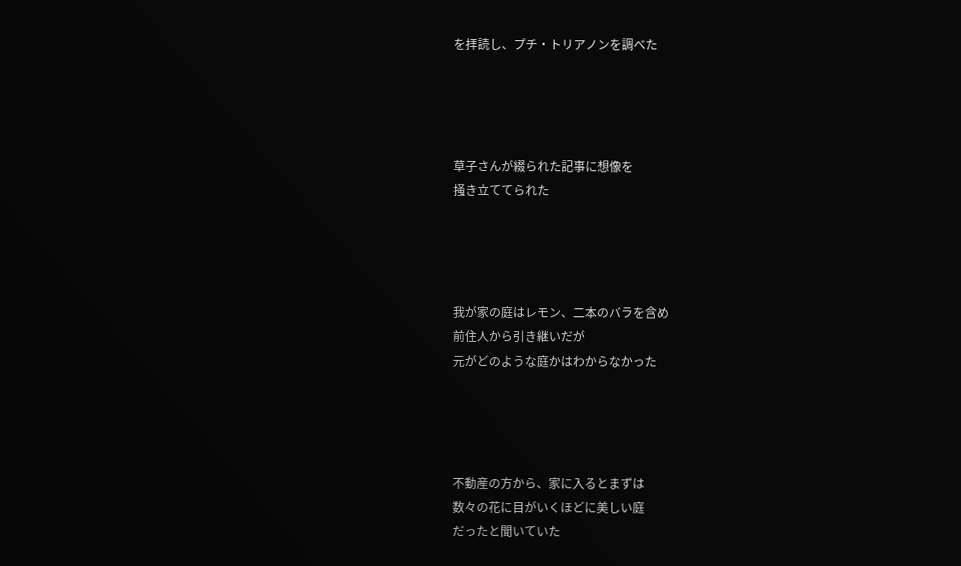を拝読し、プチ・トリアノンを調べた




草子さんが綴られた記事に想像を
掻き立ててられた




我が家の庭はレモン、二本のバラを含め
前住人から引き継いだが
元がどのような庭かはわからなかった




不動産の方から、家に入るとまずは
数々の花に目がいくほどに美しい庭
だったと聞いていた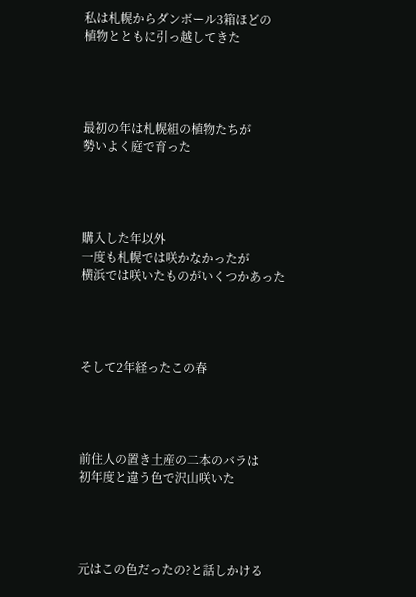私は札幌からダンボール3箱ほどの
植物とともに引っ越してきた




最初の年は札幌組の植物たちが
勢いよく庭で育った




購入した年以外
一度も札幌では咲かなかったが
横浜では咲いたものがいくつかあった




そして2年経ったこの春




前住人の置き土産の二本のバラは
初年度と違う色で沢山咲いた




元はこの色だったの?と話しかける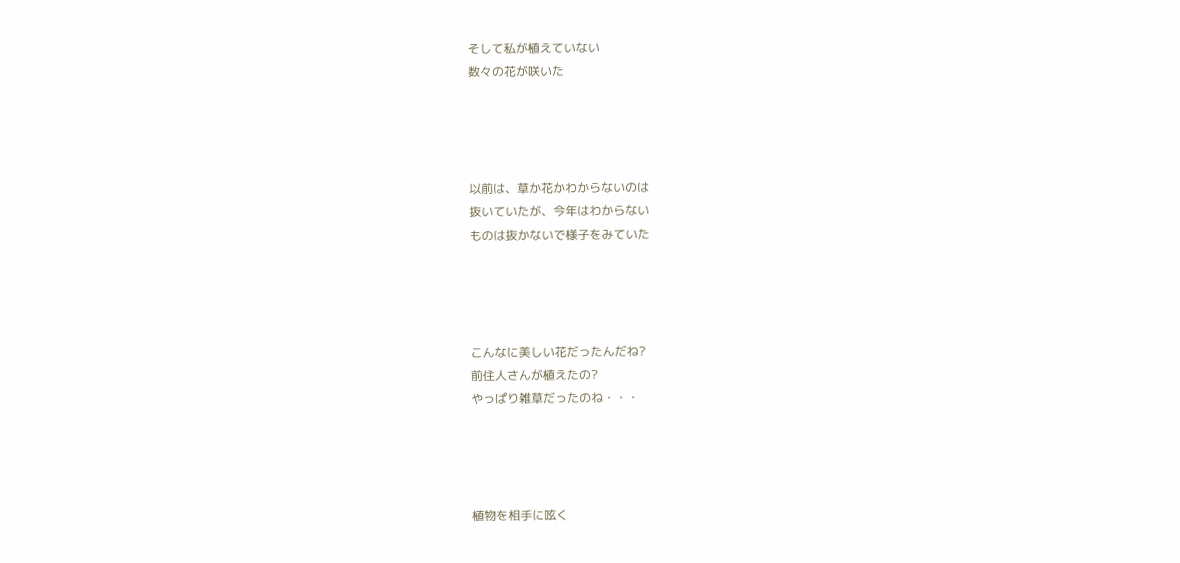そして私が植えていない
数々の花が咲いた




以前は、草か花かわからないのは
抜いていたが、今年はわからない
ものは抜かないで様子をみていた




こんなに美しい花だったんだね?
前住人さんが植えたの?
やっぱり雑草だったのね・・・




植物を相手に呟く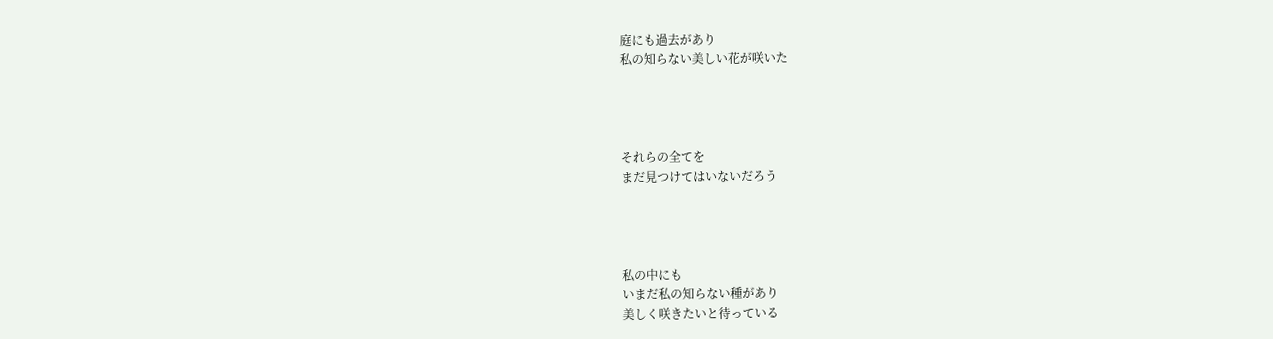庭にも過去があり
私の知らない美しい花が咲いた




それらの全てを
まだ見つけてはいないだろう




私の中にも
いまだ私の知らない種があり
美しく咲きたいと待っている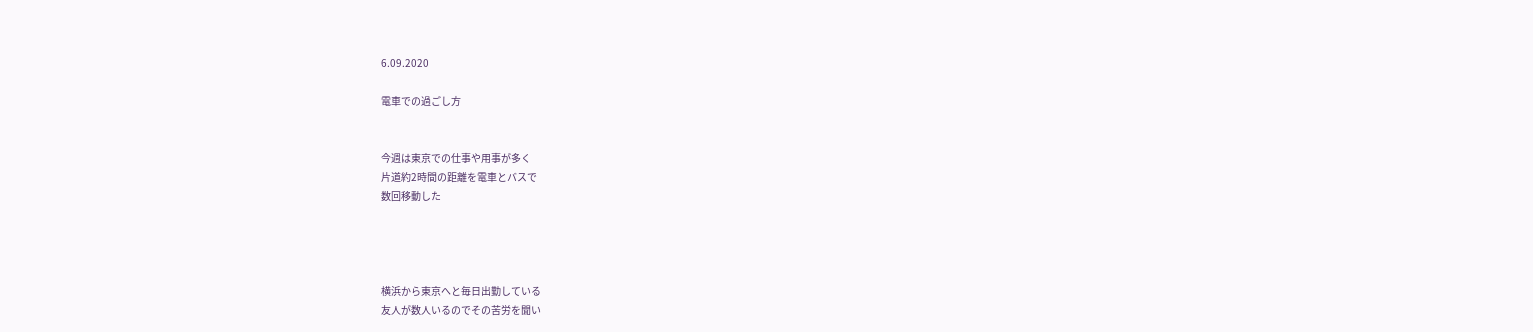6.09.2020

電車での過ごし方


今週は東京での仕事や用事が多く
片道約2時間の距離を電車とバスで
数回移動した




横浜から東京へと毎日出勤している
友人が数人いるのでその苦労を聞い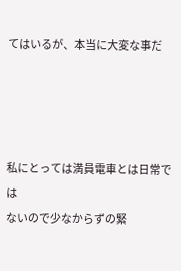てはいるが、本当に大変な事だ




私にとっては満員電車とは日常では
ないので少なからずの緊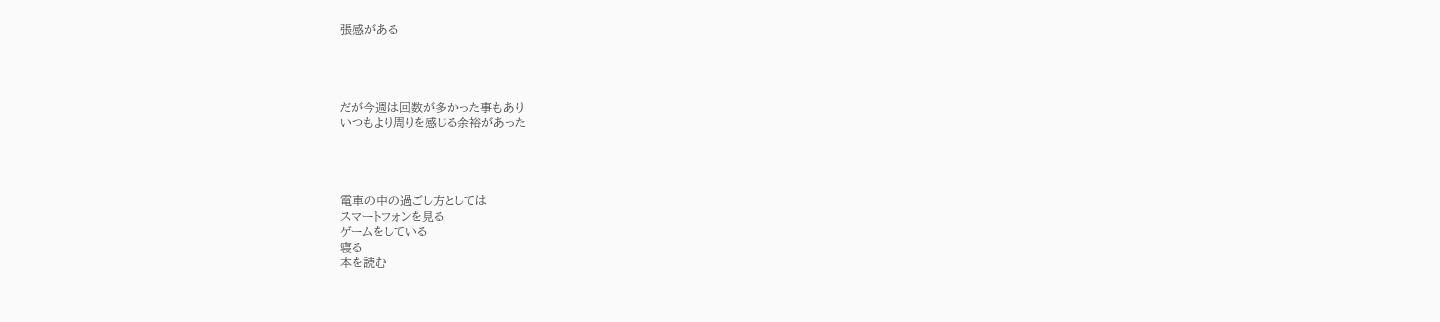張感がある




だが今週は回数が多かった事もあり
いつもより周りを感じる余裕があった




電車の中の過ごし方としては
スマートフォンを見る
ゲームをしている
寝る
本を読む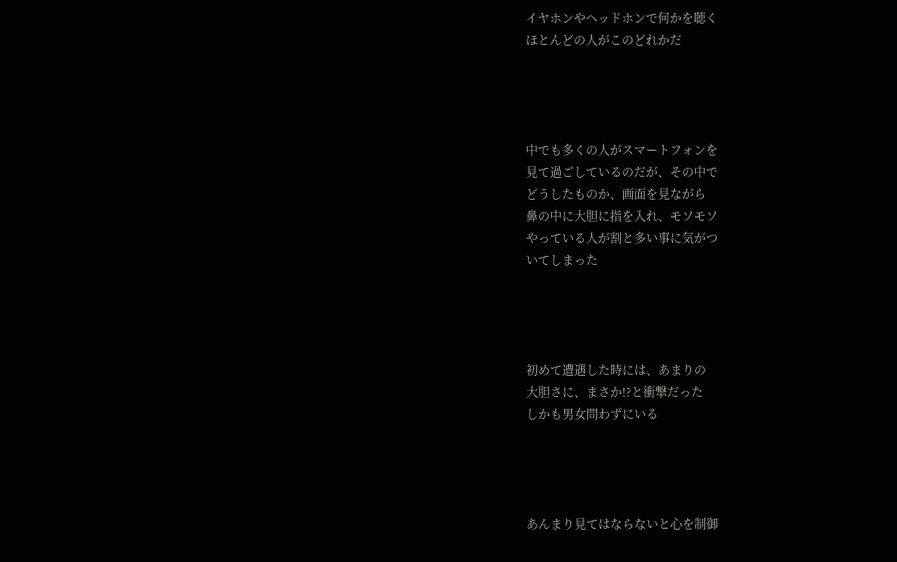イヤホンやヘッドホンで何かを聴く
ほとんどの人がこのどれかだ




中でも多くの人がスマートフォンを
見て過ごしているのだが、その中で
どうしたものか、画面を見ながら
鼻の中に大胆に指を入れ、モソモソ
やっている人が割と多い事に気がつ
いてしまった




初めて遭遇した時には、あまりの
大胆さに、まさか!?と衝撃だった
しかも男女問わずにいる




あんまり見てはならないと心を制御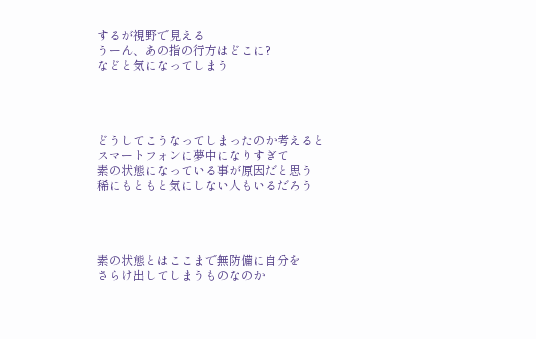するが視野で見える
うーん、あの指の行方はどこに?
などと気になってしまう




どうしてこうなってしまったのか考えると
スマートフォンに夢中になりすぎて
素の状態になっている事が原因だと思う
稀にもともと気にしない人もいるだろう




素の状態とはここまで無防備に自分を
さらけ出してしまうものなのか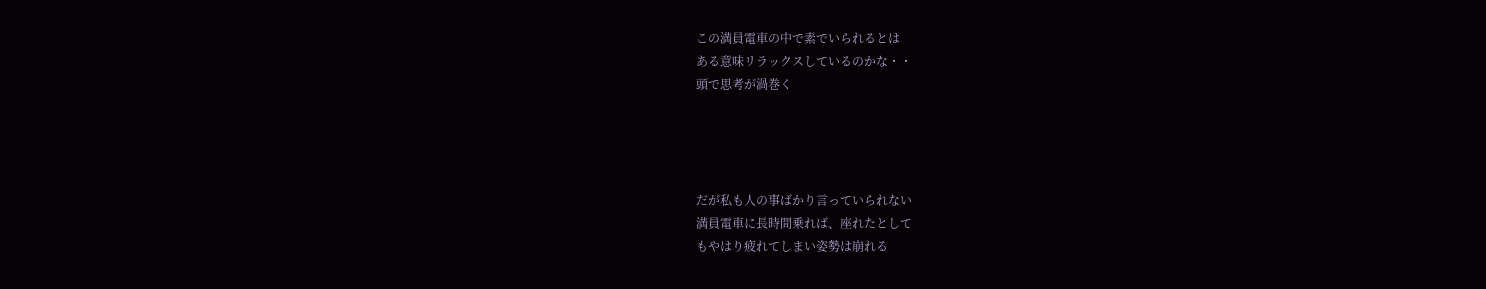この満員電車の中で素でいられるとは
ある意味リラックスしているのかな・・
頭で思考が渦巻く




だが私も人の事ばかり言っていられない
満員電車に長時間乗れば、座れたとして
もやはり疲れてしまい姿勢は崩れる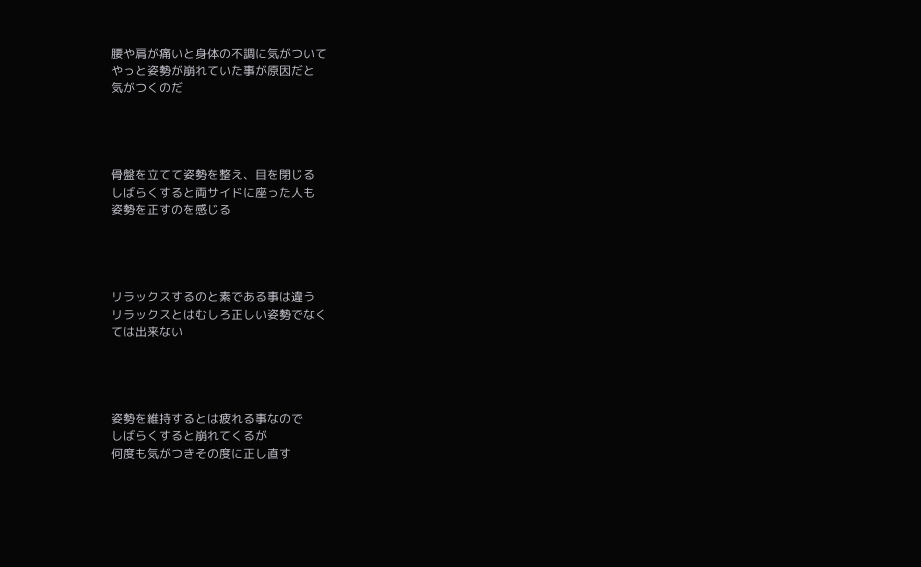腰や肩が痛いと身体の不調に気がついて
やっと姿勢が崩れていた事が原因だと
気がつくのだ




骨盤を立てて姿勢を整え、目を閉じる
しばらくすると両サイドに座った人も
姿勢を正すのを感じる




リラックスするのと素である事は違う
リラックスとはむしろ正しい姿勢でなく
ては出来ない




姿勢を維持するとは疲れる事なので
しばらくすると崩れてくるが
何度も気がつきその度に正し直す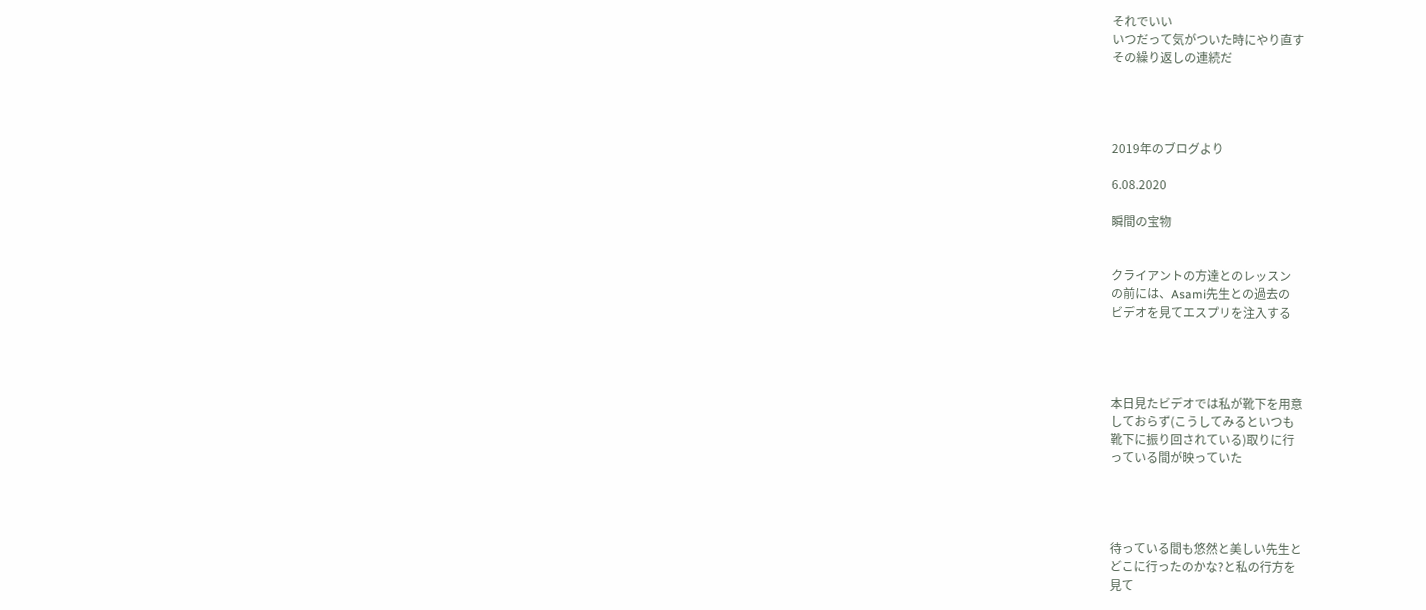それでいい
いつだって気がついた時にやり直す
その繰り返しの連続だ




2019年のブログより

6.08.2020

瞬間の宝物


クライアントの方達とのレッスン
の前には、Asami先生との過去の
ビデオを見てエスプリを注入する




本日見たビデオでは私が靴下を用意
しておらず(こうしてみるといつも
靴下に振り回されている)取りに行
っている間が映っていた




待っている間も悠然と美しい先生と
どこに行ったのかな?と私の行方を
見て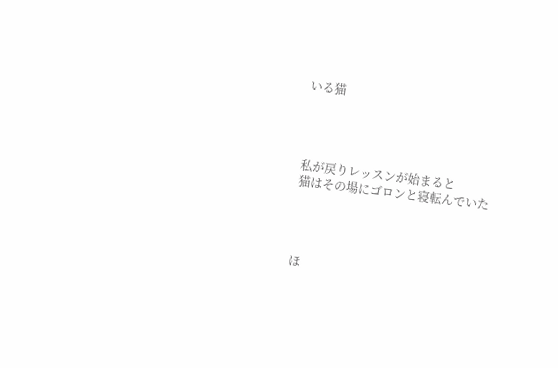いる猫




私が戻りレッスンが始まると
猫はその場にゴロンと寝転んでいた




ほ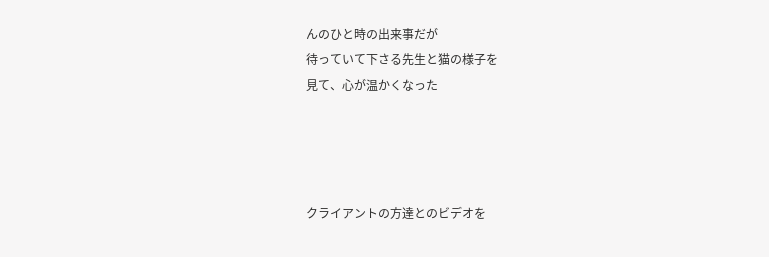んのひと時の出来事だが
待っていて下さる先生と猫の様子を
見て、心が温かくなった




クライアントの方達とのビデオを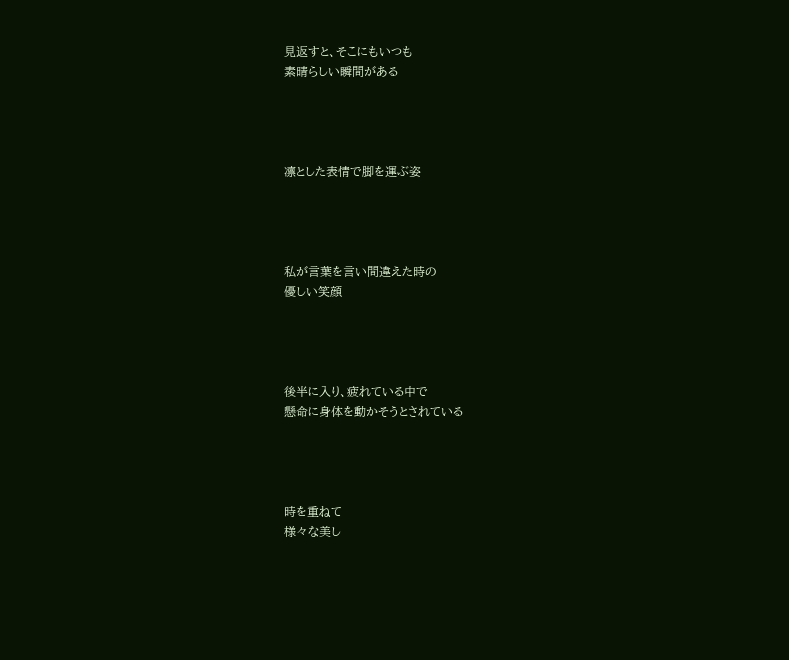見返すと、そこにもいつも
素晴らしい瞬間がある




凛とした表情で脚を運ぶ姿




私が言葉を言い間違えた時の
優しい笑顔




後半に入り、疲れている中で
懸命に身体を動かそうとされている




時を重ねて
様々な美し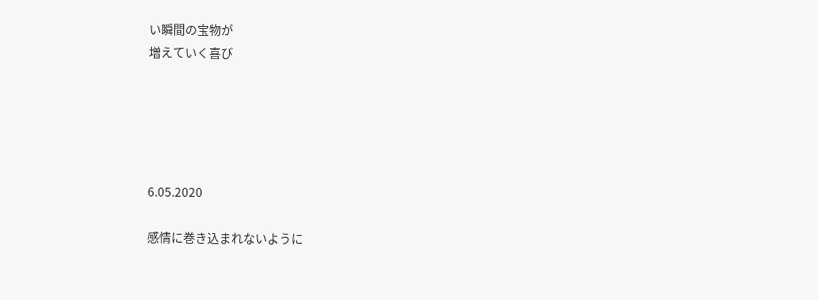い瞬間の宝物が
増えていく喜び





6.05.2020

感情に巻き込まれないように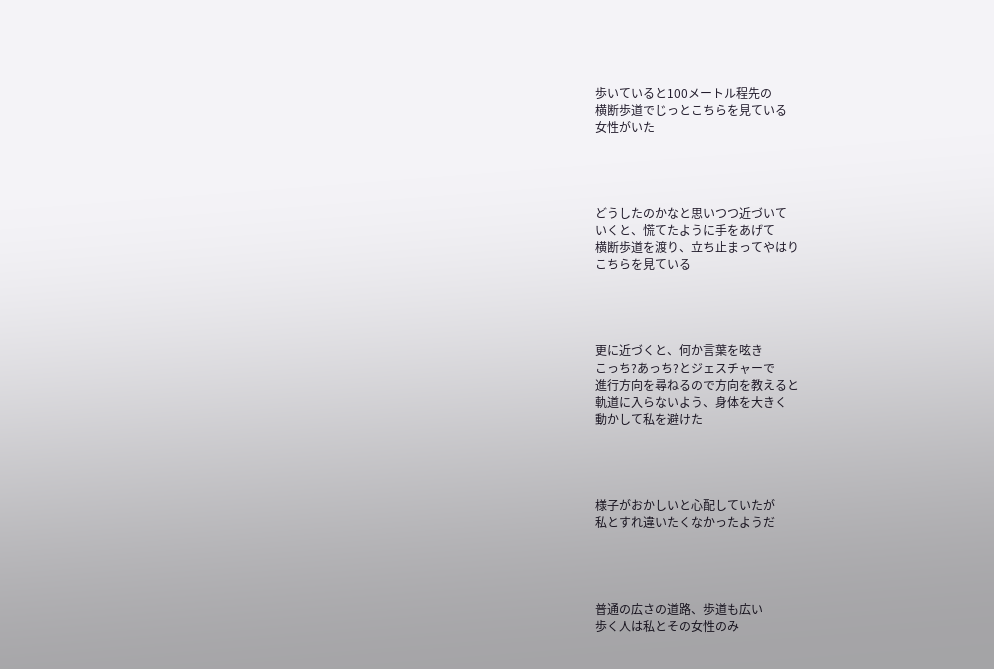歩いていると100メートル程先の
横断歩道でじっとこちらを見ている
女性がいた




どうしたのかなと思いつつ近づいて
いくと、慌てたように手をあげて
横断歩道を渡り、立ち止まってやはり
こちらを見ている




更に近づくと、何か言葉を呟き
こっち?あっち?とジェスチャーで
進行方向を尋ねるので方向を教えると
軌道に入らないよう、身体を大きく
動かして私を避けた




様子がおかしいと心配していたが
私とすれ違いたくなかったようだ




普通の広さの道路、歩道も広い
歩く人は私とその女性のみ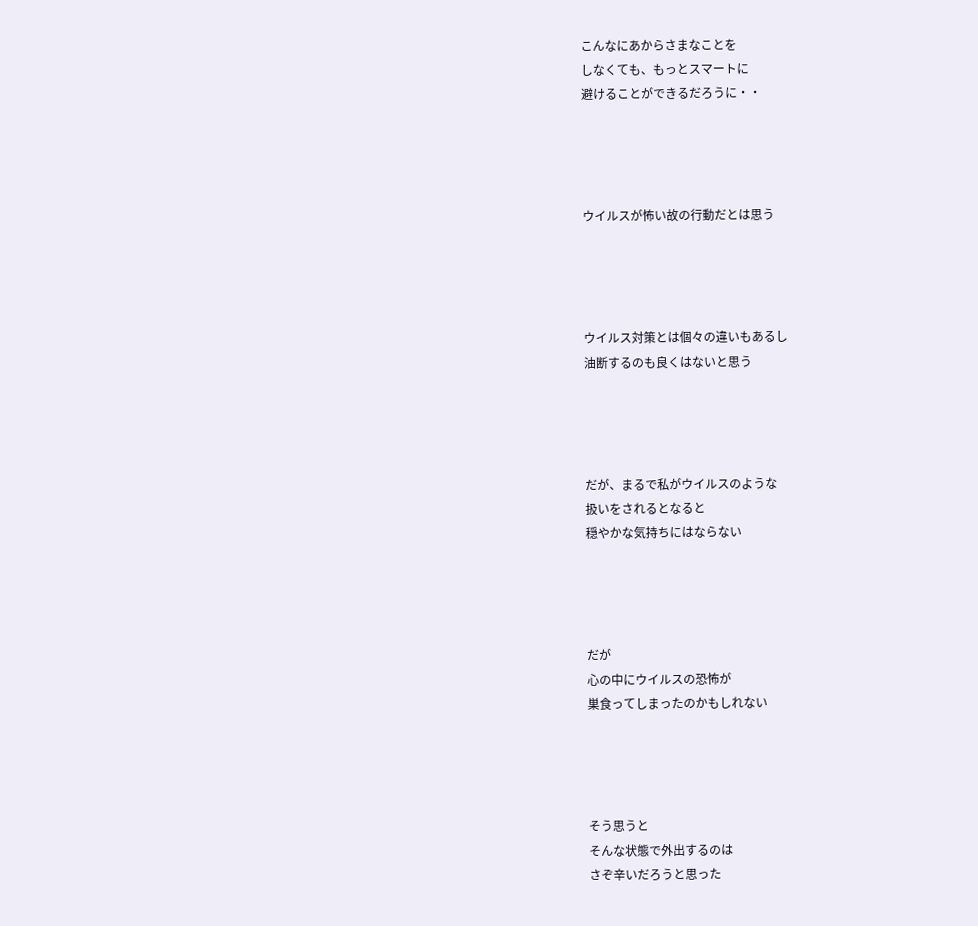こんなにあからさまなことを
しなくても、もっとスマートに
避けることができるだろうに・・




ウイルスが怖い故の行動だとは思う




ウイルス対策とは個々の違いもあるし
油断するのも良くはないと思う




だが、まるで私がウイルスのような
扱いをされるとなると
穏やかな気持ちにはならない




だが
心の中にウイルスの恐怖が
巣食ってしまったのかもしれない




そう思うと
そんな状態で外出するのは
さぞ辛いだろうと思った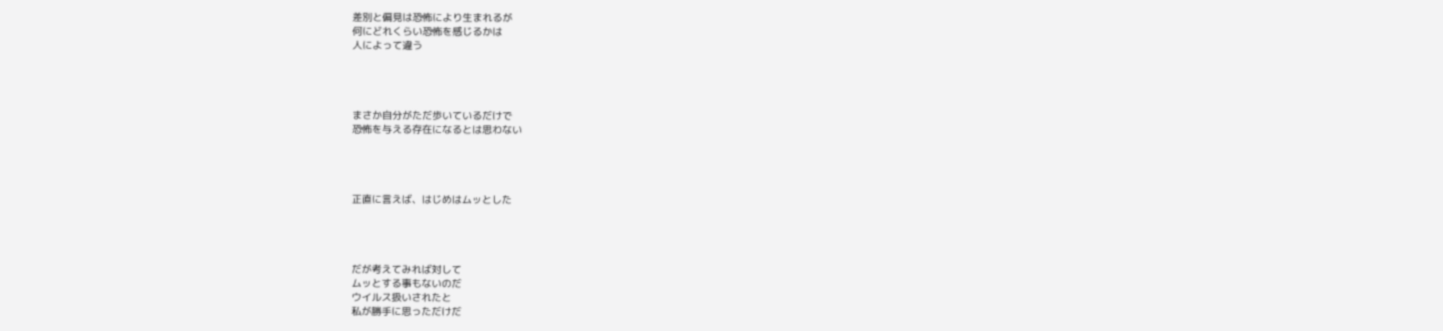差別と偏見は恐怖により生まれるが
何にどれくらい恐怖を感じるかは
人によって違う




まさか自分がただ歩いているだけで
恐怖を与える存在になるとは思わない




正直に言えば、はじめはムッとした




だが考えてみれば対して
ムッとする事もないのだ
ウイルス扱いされたと
私が勝手に思っただけだ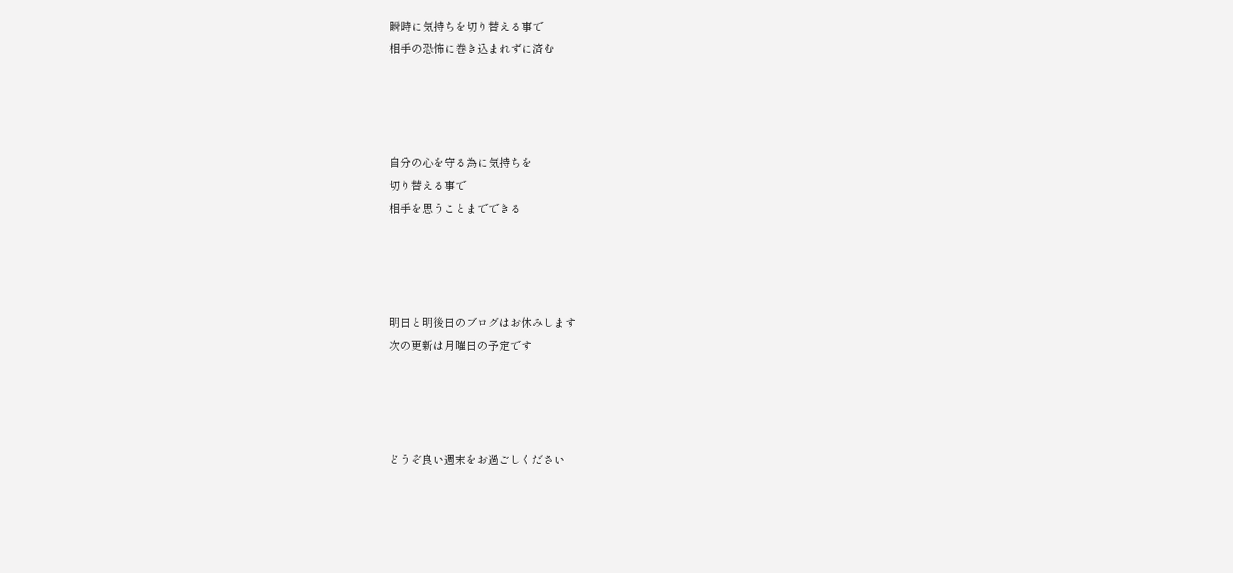瞬時に気持ちを切り替える事で
相手の恐怖に巻き込まれずに済む




自分の心を守る為に気持ちを
切り替える事で
相手を思うことまでできる




明日と明後日のブログはお休みします
次の更新は月曜日の予定です




どうぞ良い週末をお過ごしください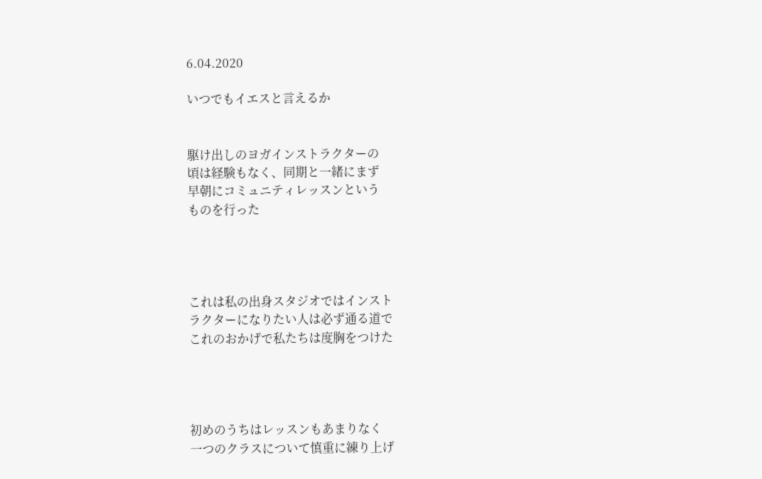6.04.2020

いつでもイエスと言えるか


駆け出しのヨガインストラクターの
頃は経験もなく、同期と一緒にまず
早朝にコミュニティレッスンという
ものを行った




これは私の出身スタジオではインスト
ラクターになりたい人は必ず通る道で
これのおかげで私たちは度胸をつけた




初めのうちはレッスンもあまりなく
一つのクラスについて慎重に練り上げ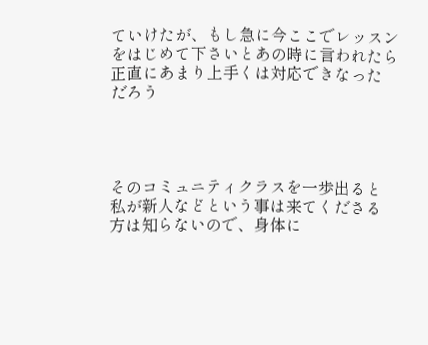ていけたが、もし急に今ここでレッスン
をはじめて下さいとあの時に言われたら
正直にあまり上手くは対応できなった
だろう




そのコミュニティクラスを一歩出ると
私が新人などという事は来てくださる
方は知らないので、身体に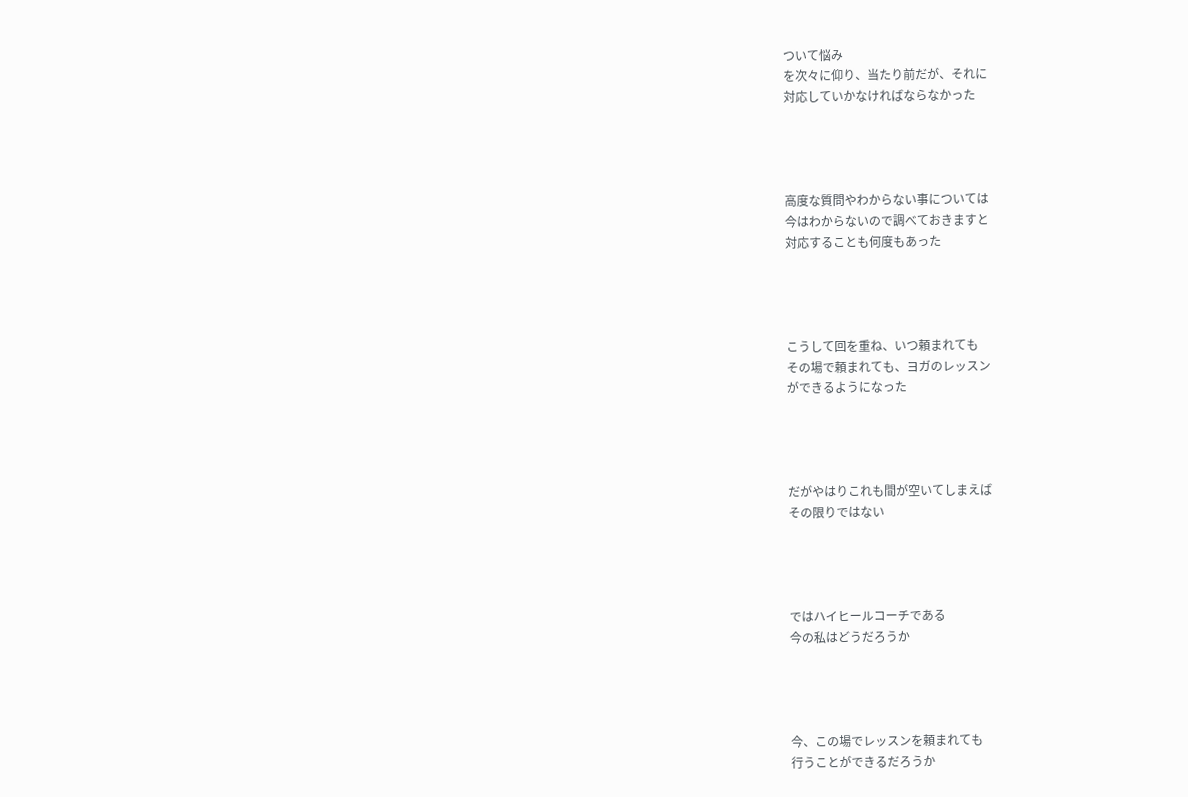ついて悩み
を次々に仰り、当たり前だが、それに
対応していかなければならなかった




高度な質問やわからない事については
今はわからないので調べておきますと
対応することも何度もあった




こうして回を重ね、いつ頼まれても
その場で頼まれても、ヨガのレッスン
ができるようになった




だがやはりこれも間が空いてしまえば
その限りではない




ではハイヒールコーチである
今の私はどうだろうか




今、この場でレッスンを頼まれても
行うことができるだろうか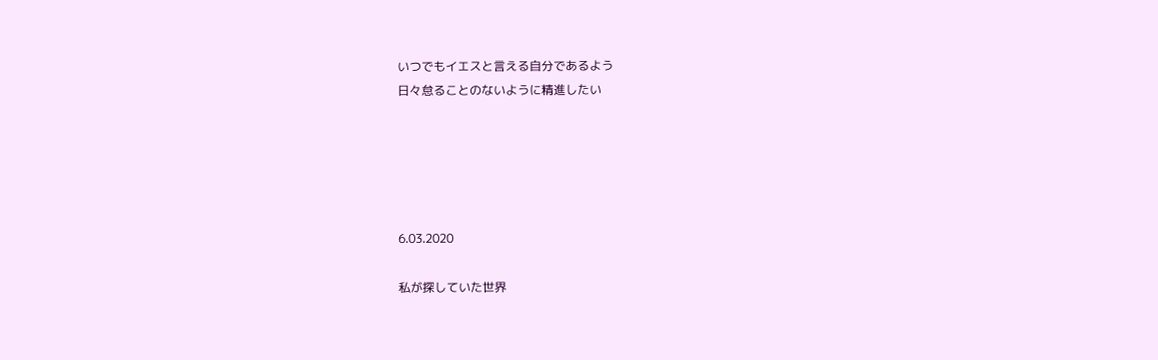いつでもイエスと言える自分であるよう
日々怠ることのないように精進したい





6.03.2020

私が探していた世界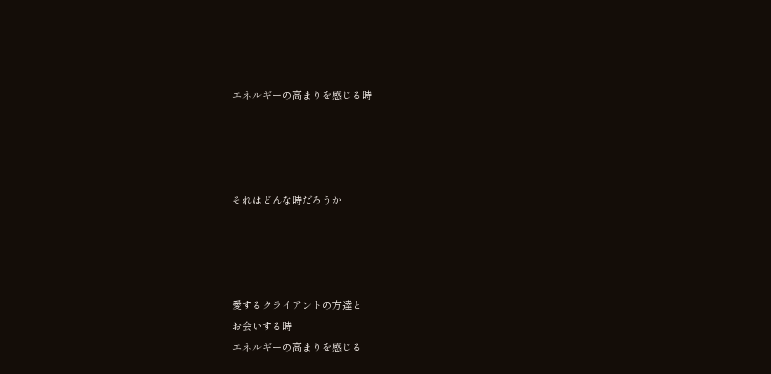エネルギーの高まりを感じる時




それはどんな時だろうか




愛するクライアントの方達と
お会いする時
エネルギーの高まりを感じる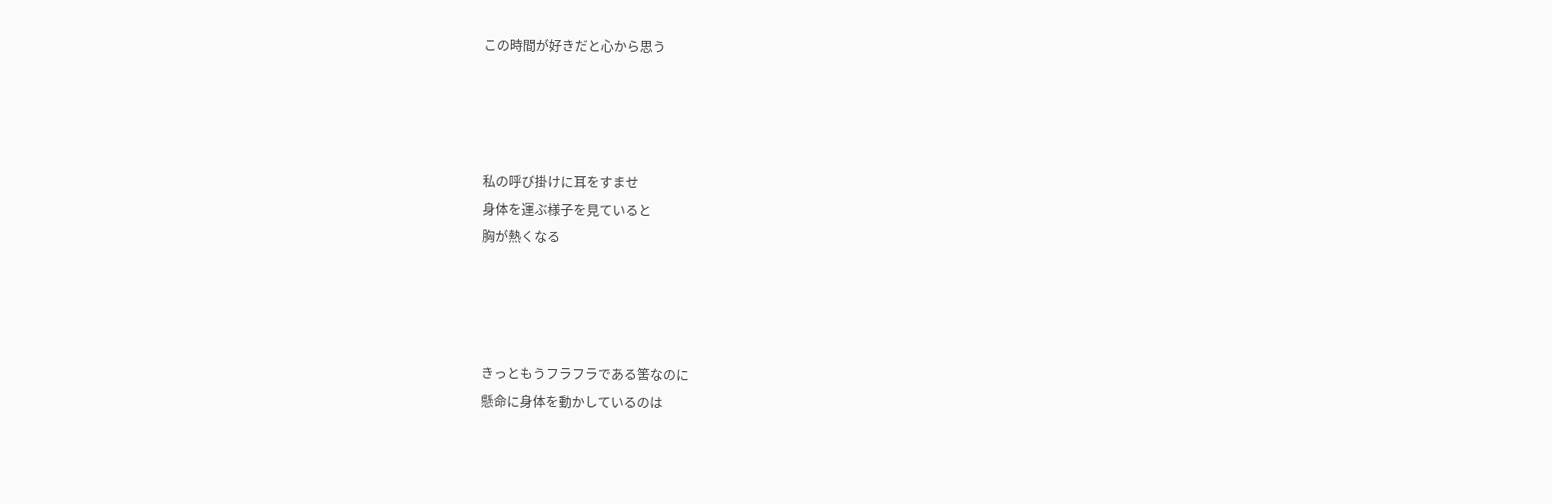この時間が好きだと心から思う




私の呼び掛けに耳をすませ
身体を運ぶ様子を見ていると
胸が熱くなる




きっともうフラフラである筈なのに
懸命に身体を動かしているのは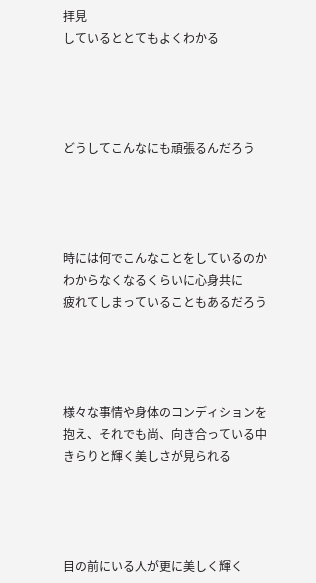拝見
しているととてもよくわかる




どうしてこんなにも頑張るんだろう




時には何でこんなことをしているのか
わからなくなるくらいに心身共に
疲れてしまっていることもあるだろう




様々な事情や身体のコンディションを
抱え、それでも尚、向き合っている中
きらりと輝く美しさが見られる




目の前にいる人が更に美しく輝く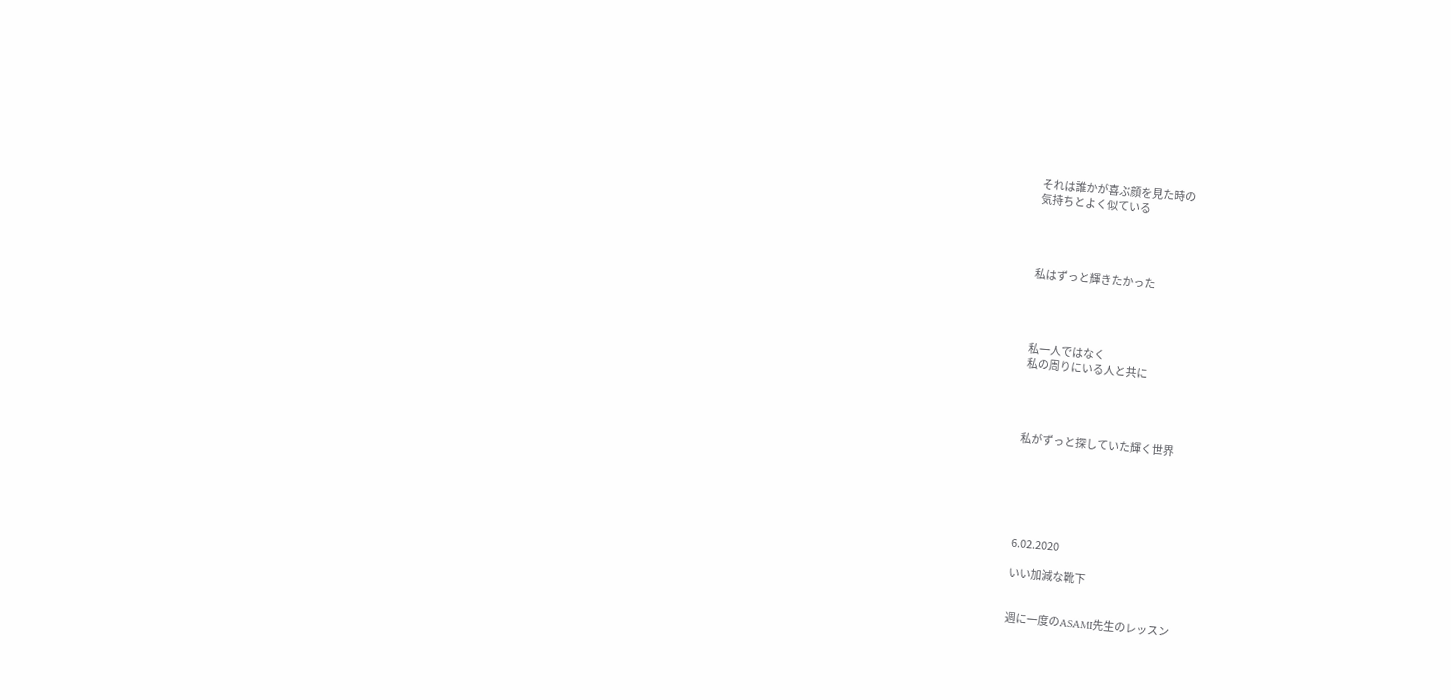それは誰かが喜ぶ顔を見た時の
気持ちとよく似ている




私はずっと輝きたかった




私一人ではなく
私の周りにいる人と共に




私がずっと探していた輝く世界






6.02.2020

いい加減な靴下


週に一度のASAMI先生のレッスン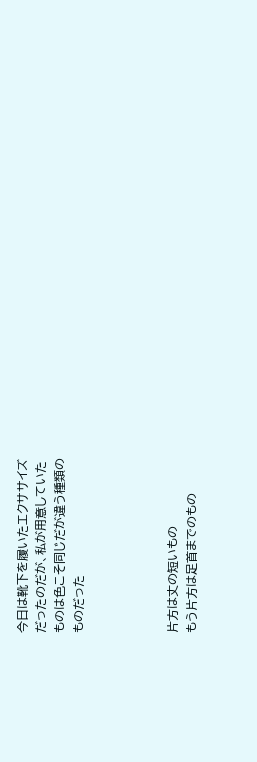今日は靴下を履いたエクササイズ
だったのだが、私が用意していた
ものは色こそ同じだが違う種類の
ものだった




片方は丈の短いもの
もう片方は足首までのもの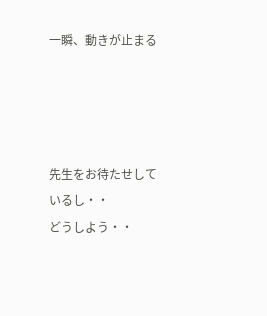一瞬、動きが止まる




先生をお待たせしているし・・
どうしよう・・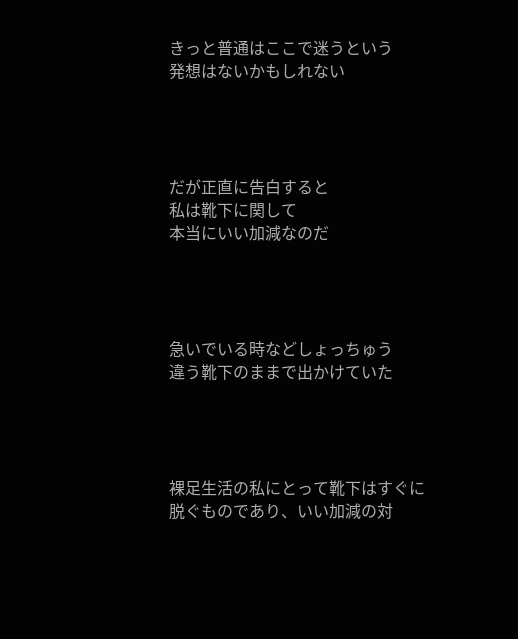きっと普通はここで迷うという
発想はないかもしれない




だが正直に告白すると
私は靴下に関して
本当にいい加減なのだ




急いでいる時などしょっちゅう
違う靴下のままで出かけていた




裸足生活の私にとって靴下はすぐに
脱ぐものであり、いい加減の対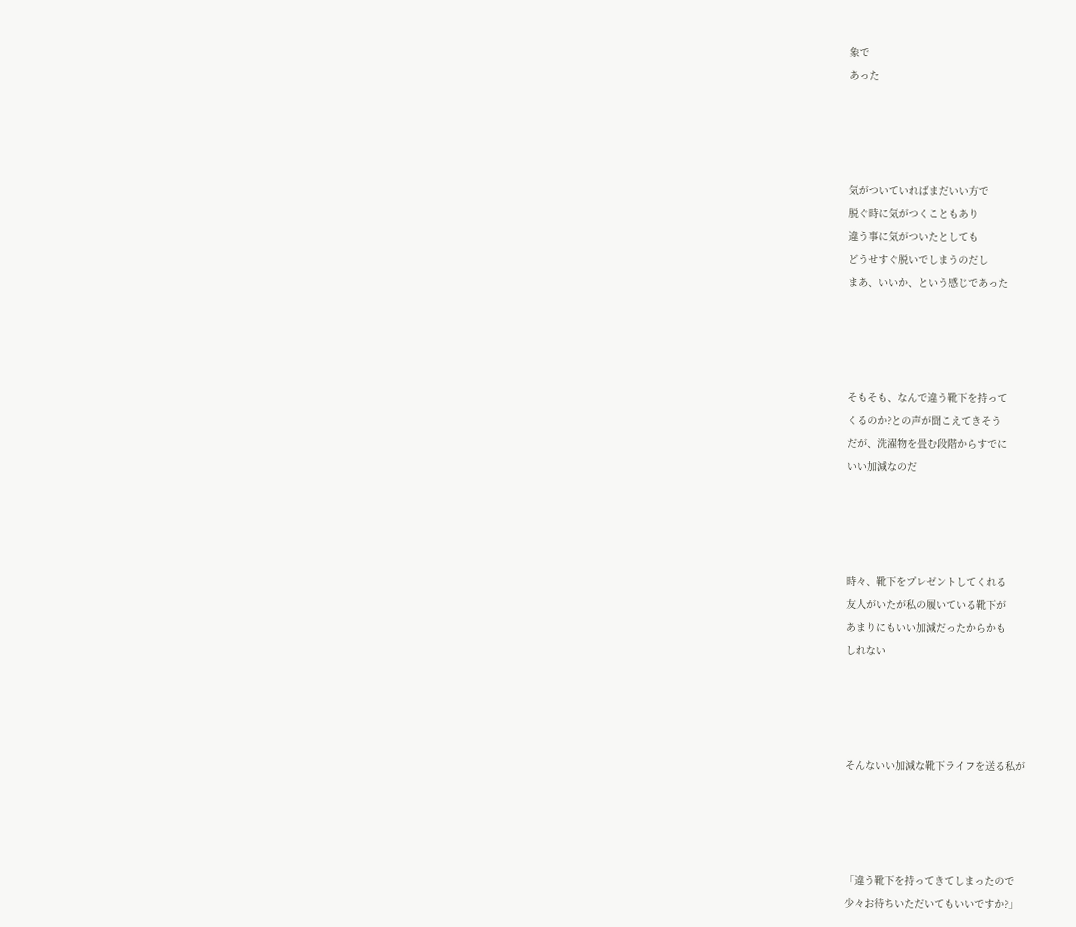象で
あった




気がついていればまだいい方で
脱ぐ時に気がつくこともあり
違う事に気がついたとしても
どうせすぐ脱いでしまうのだし
まあ、いいか、という感じであった




そもそも、なんで違う靴下を持って
くるのか?との声が聞こえてきそう
だが、洗濯物を畳む段階からすでに
いい加減なのだ




時々、靴下をプレゼントしてくれる
友人がいたが私の履いている靴下が
あまりにもいい加減だったからかも
しれない




そんないい加減な靴下ライフを送る私が




「違う靴下を持ってきてしまったので
少々お待ちいただいてもいいですか?」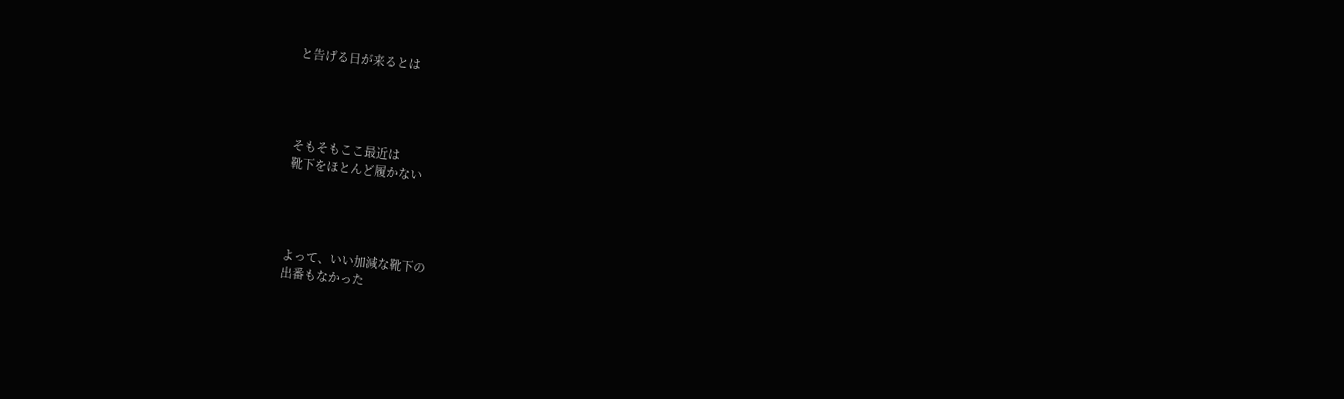と告げる日が来るとは




そもそもここ最近は
靴下をほとんど履かない




よって、いい加減な靴下の
出番もなかった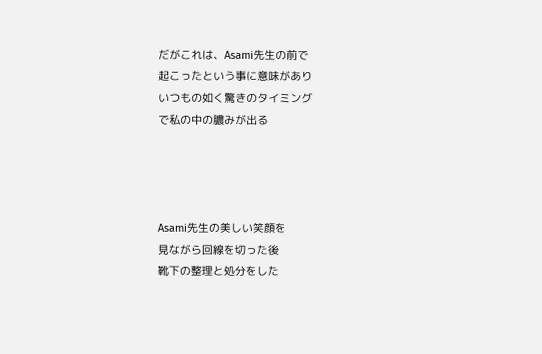だがこれは、Asami先生の前で
起こったという事に意味があり
いつもの如く驚きのタイミング
で私の中の膿みが出る




Asami先生の美しい笑顔を
見ながら回線を切った後
靴下の整理と処分をした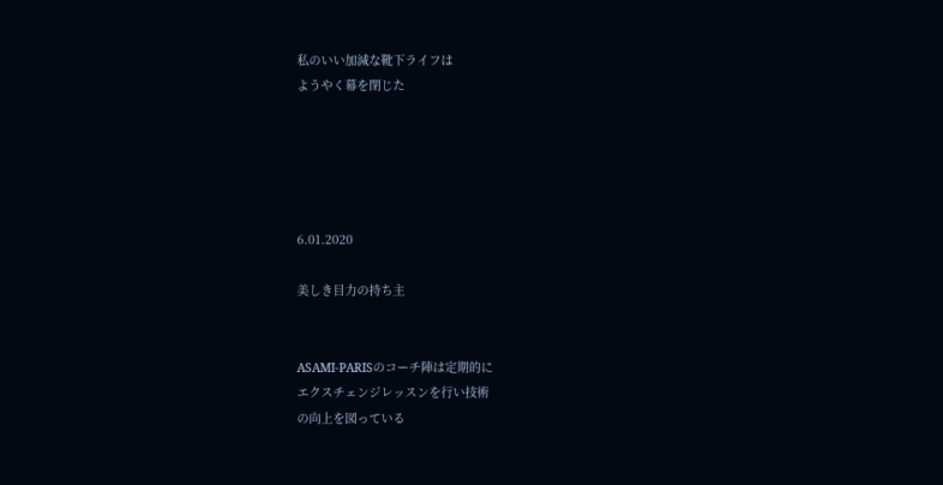私のいい加減な靴下ライフは
ようやく幕を閉じた





6.01.2020

美しき目力の持ち主


ASAMI-PARISのコーチ陣は定期的に
エクスチェンジレッスンを行い技術
の向上を図っている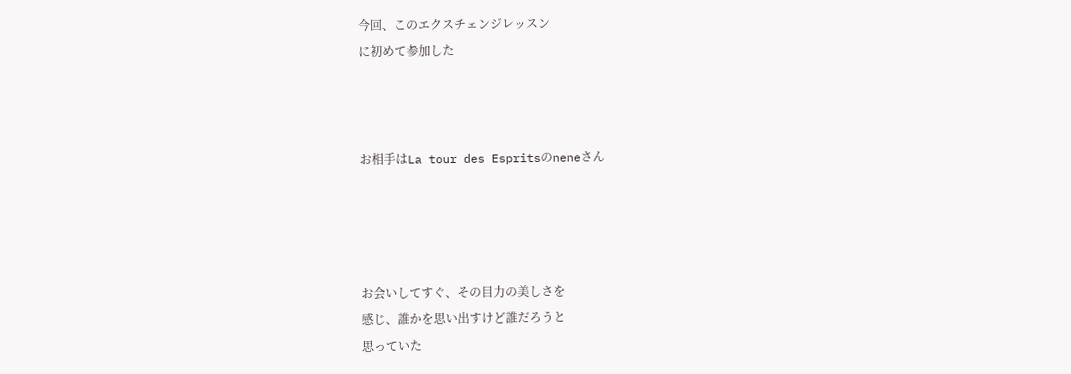今回、このエクスチェンジレッスン
に初めて参加した



お相手はLa tour des Espritsのneneさん




お会いしてすぐ、その目力の美しさを
感じ、誰かを思い出すけど誰だろうと
思っていた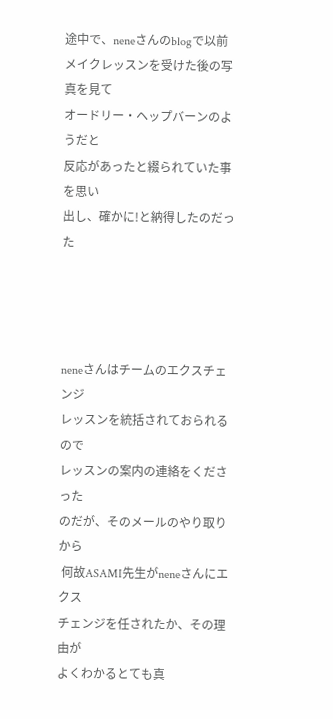途中で、neneさんのblogで以前
メイクレッスンを受けた後の写真を見て
オードリー・ヘップバーンのようだと
反応があったと綴られていた事を思い
出し、確かに!と納得したのだった




neneさんはチームのエクスチェンジ
レッスンを統括されておられるので
レッスンの案内の連絡をくださった
のだが、そのメールのやり取りから
 何故ASAMI先生がneneさんにエクス
チェンジを任されたか、その理由が
よくわかるとても真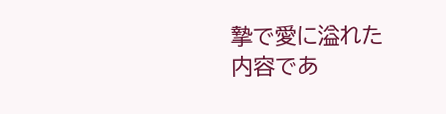摯で愛に溢れた
内容であ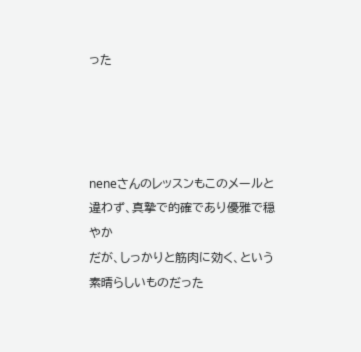った




neneさんのレッスンもこのメールと
違わず、真摯で的確であり優雅で穏やか
だが、しっかりと筋肉に効く、という
素晴らしいものだった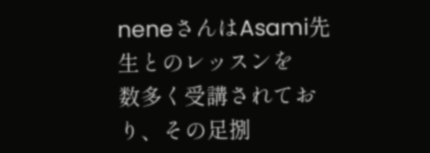neneさんはAsami先生とのレッスンを
数多く受講されており、その足捌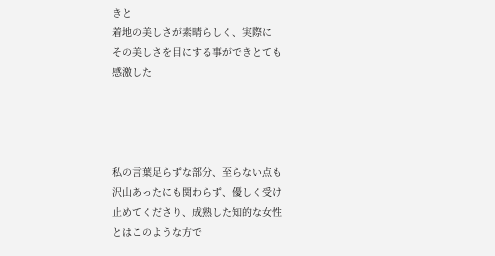きと
着地の美しさが素晴らしく、実際に
その美しさを目にする事ができとても
感激した




私の言葉足らずな部分、至らない点も
沢山あったにも関わらず、優しく受け
止めてくださり、成熟した知的な女性
とはこのような方で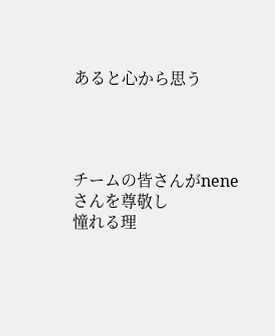あると心から思う




チームの皆さんがneneさんを尊敬し
憧れる理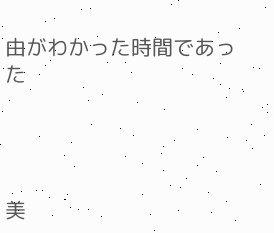由がわかった時間であった




美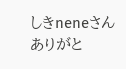しきneneさん
ありがと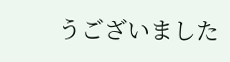うございました